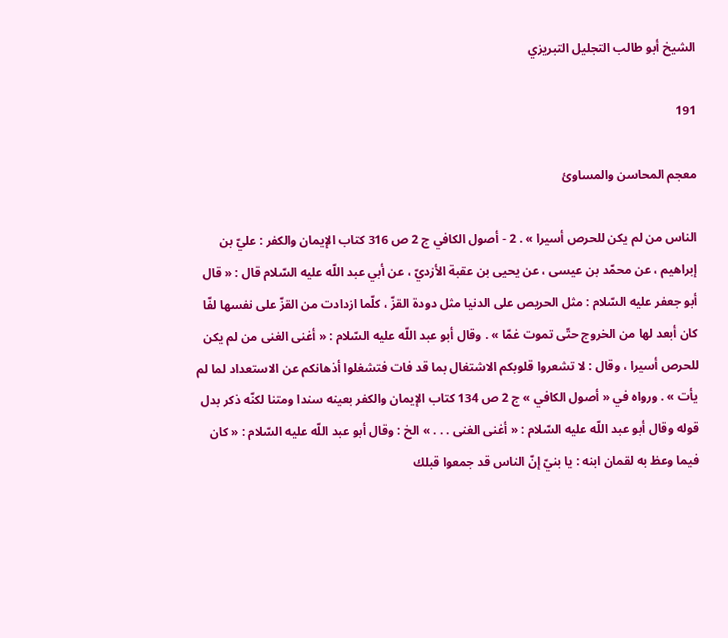الشيخ أبو طالب التجليل التبريزي

191

معجم المحاسن والمساوئ

الناس من لم يكن للحرص أسيرا » . 2 - أصول الكافي ج 2 ص 316 كتاب الإيمان والكفر : عليّ بن إبراهيم ، عن محمّد بن عيسى ، عن يحيى بن عقبة الأزديّ ، عن أبي عبد اللّه عليه السّلام قال : « قال أبو جعفر عليه السّلام : مثل الحريص على الدنيا مثل دودة القزّ ، كلّما ازدادت من القزّ على نفسها لفّا كان أبعد لها من الخروج حتّى تموت غمّا » . وقال أبو عبد اللّه عليه السّلام : « أغنى الغنى من لم يكن للحرص أسيرا ، وقال : لا تشعروا قلوبكم الاشتغال بما قد فات فتشغلوا أذهانكم عن الاستعداد لما لم يأت » . ورواه في « أصول الكافي » ج 2 ص 134 كتاب الإيمان والكفر بعينه سندا ومتنا لكنّه ذكر بدل قوله وقال أبو عبد اللّه عليه السّلام : « أغنى الغنى . . . » الخ : وقال أبو عبد اللّه عليه السّلام : « كان فيما وعظ به لقمان ابنه : يا بنيّ إنّ الناس قد جمعوا قبلك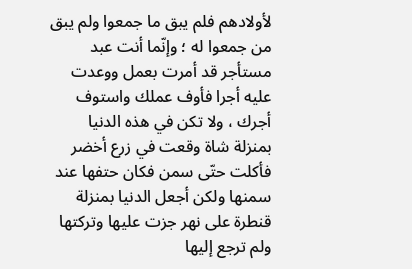لأولادهم فلم يبق ما جمعوا ولم يبق من جمعوا له ؛ وإنّما أنت عبد مستأجر قد أمرت بعمل ووعدت عليه أجرا فأوف عملك واستوف أجرك ، ولا تكن في هذه الدنيا بمنزلة شاة وقعت في زرع أخضر فأكلت حتّى سمن فكان حتفها عند سمنها ولكن أجعل الدنيا بمنزلة قنطرة على نهر جزت عليها وتركتها ولم ترجع إليها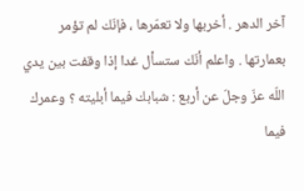آخر الدهر . أخربها ولا تعمّرها ، فإنّك لم تؤمر بعمارتها . واعلم أنّك ستسأل غدا إذا وقفت بين يدي اللّه عزّ وجلّ عن أربع : شبابك فيما أبليته ؟ وعمرك فيما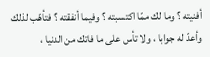أفنيته ؟ وما لك ممّا اكتسبته ؟ وفيما أنفقته ؟ فتأهّب لذلك وأعدّ له جوابا ، ولا تأس على ما فاتك من الدنيا ،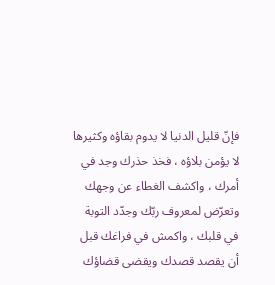فإنّ قليل الدنيا لا يدوم بقاؤه وكثيرها لا يؤمن بلاؤه ، فخذ حذرك وجد في أمرك ، واكشف الغطاء عن وجهك وتعرّض لمعروف ربّك وجدّد التوبة في قلبك ، واكمش في فراغك قبل أن يقصد قصدك ويقضى قضاؤك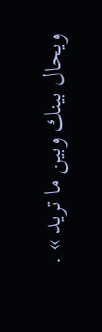ويحال بينك وبين ما تريد » .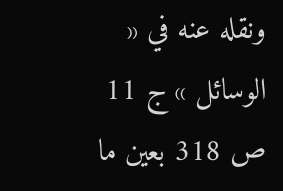ونقله عنه في « الوسائل » ج 11 ص 318 بعين ما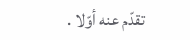تقدّم عنه أوّلا .